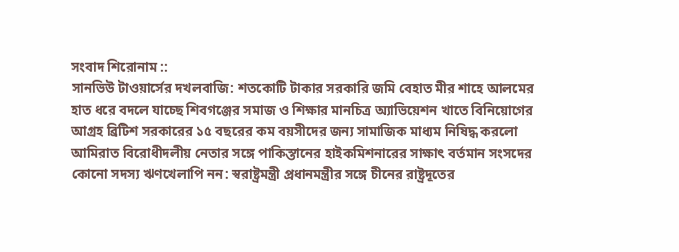সংবাদ শিরোনাম ::
সানভিউ টাওয়ার্সের দখলবাজি: শতকোটি টাকার সরকারি জমি বেহাত মীর শাহে আলমের হাত ধরে বদলে যাচ্ছে শিবগঞ্জের সমাজ ও শিক্ষার মানচিত্র অ্যাভিয়েশন খাতে বিনিয়োগের আগ্রহ ব্রিটিশ সরকারের ১৫ বছরের কম বয়সীদের জন্য সামাজিক মাধ্যম নিষিদ্ধ করলো আমিরাত বিরোধীদলীয় নেতার সঙ্গে পাকিস্তানের হাইকমিশনারের সাক্ষাৎ বর্তমান সংসদের কোনো সদস্য ঋণখেলাপি নন: স্বরাষ্ট্রমন্ত্রী প্রধানমন্ত্রীর সঙ্গে চীনের রাষ্ট্রদূতের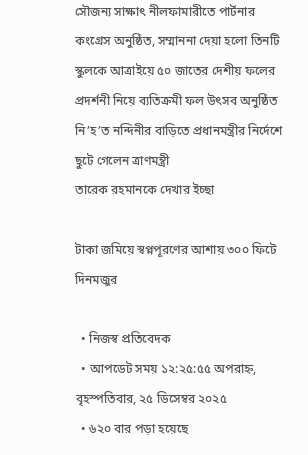সৌজন্য সাক্ষাৎ নীলফামারীতে পার্টনার কংগ্রেস অনুষ্ঠিত, সম্মাননা দেয়া হলো তিনটি স্কুলকে আত্রাইয়ে ৫০ জাতের দেশীয় ফলের প্রদর্শনী নিয়ে ব্যতিক্রমী ফল উৎসব অনুষ্ঠিত নি’হ’ত নন্দিনীর বাড়িতে প্রধানমন্ত্রীর নির্দেশে ছুটে গেলেন ত্রাণমন্ত্রী
তারেক রহমানকে দেখার ইচ্ছা

টাকা জমিয়ে স্বপ্নপূরণের আশায় ৩০০ ফিটে দিনমজুর

  • নিজস্ব প্রতিবেদক
  • আপডেট সময় ১২:২৫:৫৫ অপরাহ্ন, বৃহস্পতিবার, ২৫ ডিসেম্বর ২০২৫
  • ৬২০ বার পড়া হয়েছে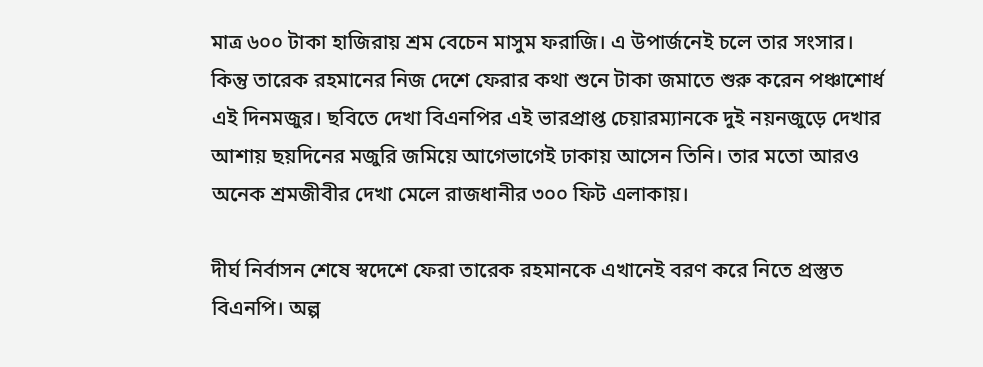মাত্র ৬০০ টাকা হাজিরায় শ্রম বেচেন মাসুম ফরাজি। এ উপার্জনেই চলে তার সংসার। কিন্তু তারেক রহমানের নিজ দেশে ফেরার কথা শুনে টাকা জমাতে শুরু করেন পঞ্চাশোর্ধ এই দিনমজুর। ছবিতে দেখা বিএনপির এই ভারপ্রাপ্ত চেয়ারম্যানকে দুই নয়নজুড়ে দেখার আশায় ছয়দিনের মজুরি জমিয়ে আগেভাগেই ঢাকায় আসেন তিনি। তার মতো আরও অনেক শ্রমজীবীর দেখা মেলে রাজধানীর ৩০০ ফিট এলাকায়।

দীর্ঘ নির্বাসন শেষে স্বদেশে ফেরা তারেক রহমানকে এখানেই বরণ করে নিতে প্রস্তুত বিএনপি। অল্প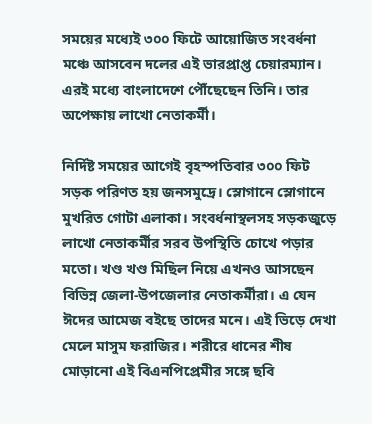সময়ের মধ্যেই ৩০০ ফিটে আয়োজিত সংবর্ধনা মঞ্চে আসবেন দলের এই ভারপ্রাপ্ত চেয়ারম্যান। এরই মধ্যে বাংলাদেশে পৌঁছেছেন তিনি। তার অপেক্ষায় লাখো নেতাকর্মী।

নির্দিষ্ট সময়ের আগেই বৃহস্পতিবার ৩০০ ফিট সড়ক পরিণত হয় জনসমুদ্রে। স্লোগানে স্লোগানে মুখরিত গোটা এলাকা। সংবর্ধনাস্থলসহ সড়কজুড়ে লাখো নেতাকর্মীর সরব উপস্থিতি চোখে পড়ার মতো। খণ্ড খণ্ড মিছিল নিয়ে এখনও আসছেন বিভিন্ন জেলা-উপজেলার নেতাকর্মীরা। এ যেন ঈদের আমেজ বইছে তাদের মনে। এই ভিড়ে দেখা মেলে মাসুম ফরাজির। শরীরে ধানের শীষ মোড়ানো এই বিএনপিপ্রেমীর সঙ্গে ছবি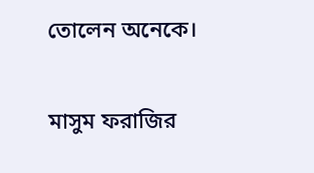তোলেন অনেকে।

মাসুম ফরাজির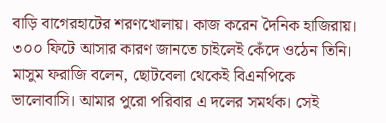বাড়ি বাগেরহাটের শরণখোলায়। কাজ করেন দৈনিক হাজিরায়। ৩০০ ফিটে আসার কারণ জানতে চাইলেই কেঁদে ওঠেন তিনি। মাসুম ফরাজি বলেন, ছোটবেলা থেকেই বিএনপিকে ভালোবাসি। আমার পুরো পরিবার এ দলের সমর্থক। সেই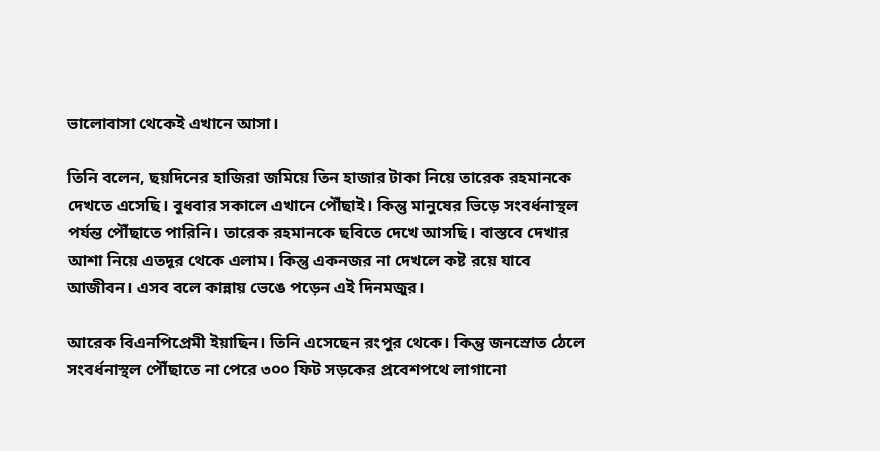ভালোবাসা থেকেই এখানে আসা।

তিনি বলেন, ছয়দিনের হাজিরা জমিয়ে তিন হাজার টাকা নিয়ে তারেক রহমানকে দেখতে এসেছি। বুধবার সকালে এখানে পৌঁছাই। কিন্তু মানুষের ভিড়ে সংবর্ধনাস্থল পর্যন্ত পৌঁছাতে পারিনি। তারেক রহমানকে ছবিতে দেখে আসছি। বাস্তবে দেখার আশা নিয়ে এতদূর থেকে এলাম। কিন্তু একনজর না দেখলে কষ্ট রয়ে যাবে আজীবন। এসব বলে কান্নায় ভেঙে পড়েন এই দিনমজুর।

আরেক বিএনপিপ্রেমী ইয়াছিন। তিনি এসেছেন রংপুর থেকে। কিন্তু জনস্রোত ঠেলে সংবর্ধনাস্থল পৌঁছাতে না পেরে ৩০০ ফিট সড়কের প্রবেশপথে লাগানো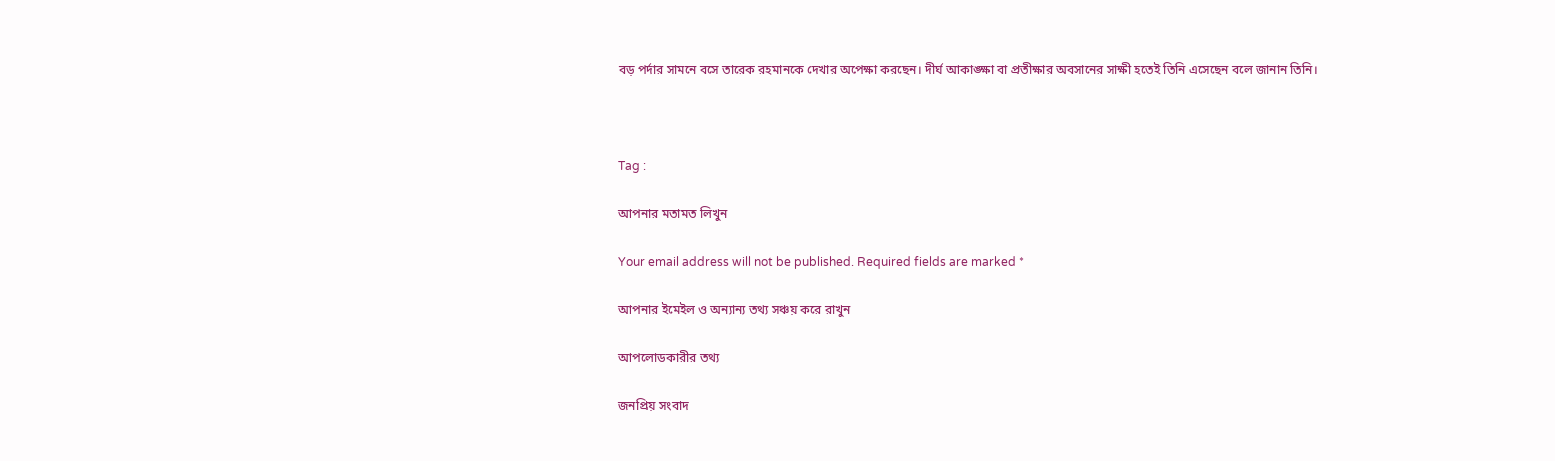বড় পর্দার সামনে বসে তারেক রহমানকে দেখার অপেক্ষা করছেন। দীর্ঘ আকাঙ্ক্ষা বা প্রতীক্ষার অবসানের সাক্ষী হতেই তিনি এসেছেন বলে জানান তিনি।



Tag :

আপনার মতামত লিখুন

Your email address will not be published. Required fields are marked *

আপনার ইমেইল ও অন্যান্য তথ্য সঞ্চয় করে রাখুন

আপলোডকারীর তথ্য

জনপ্রিয় সংবাদ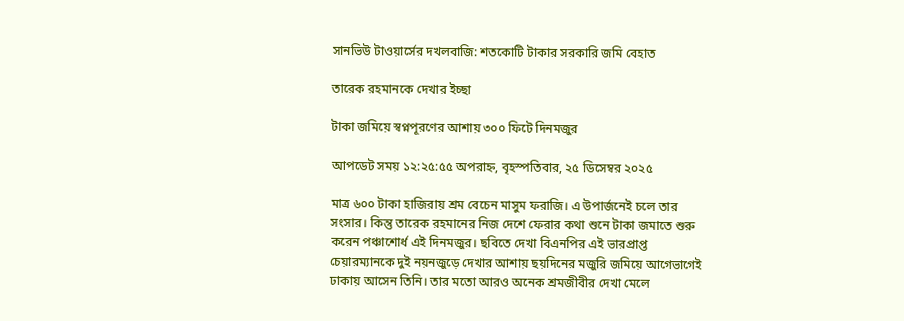সানভিউ টাওয়ার্সের দখলবাজি: শতকোটি টাকার সরকারি জমি বেহাত

তারেক রহমানকে দেখার ইচ্ছা

টাকা জমিয়ে স্বপ্নপূরণের আশায় ৩০০ ফিটে দিনমজুর

আপডেট সময় ১২:২৫:৫৫ অপরাহ্ন, বৃহস্পতিবার, ২৫ ডিসেম্বর ২০২৫

মাত্র ৬০০ টাকা হাজিরায় শ্রম বেচেন মাসুম ফরাজি। এ উপার্জনেই চলে তার সংসার। কিন্তু তারেক রহমানের নিজ দেশে ফেরার কথা শুনে টাকা জমাতে শুরু করেন পঞ্চাশোর্ধ এই দিনমজুর। ছবিতে দেখা বিএনপির এই ভারপ্রাপ্ত চেয়ারম্যানকে দুই নয়নজুড়ে দেখার আশায় ছয়দিনের মজুরি জমিয়ে আগেভাগেই ঢাকায় আসেন তিনি। তার মতো আরও অনেক শ্রমজীবীর দেখা মেলে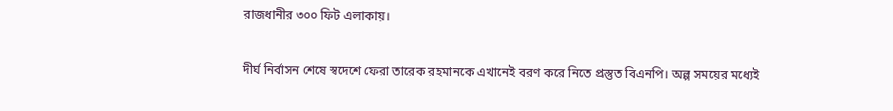রাজধানীর ৩০০ ফিট এলাকায়।

দীর্ঘ নির্বাসন শেষে স্বদেশে ফেরা তারেক রহমানকে এখানেই বরণ করে নিতে প্রস্তুত বিএনপি। অল্প সময়ের মধ্যেই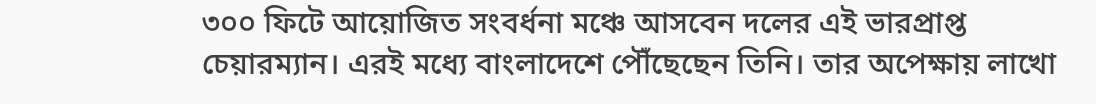৩০০ ফিটে আয়োজিত সংবর্ধনা মঞ্চে আসবেন দলের এই ভারপ্রাপ্ত চেয়ারম্যান। এরই মধ্যে বাংলাদেশে পৌঁছেছেন তিনি। তার অপেক্ষায় লাখো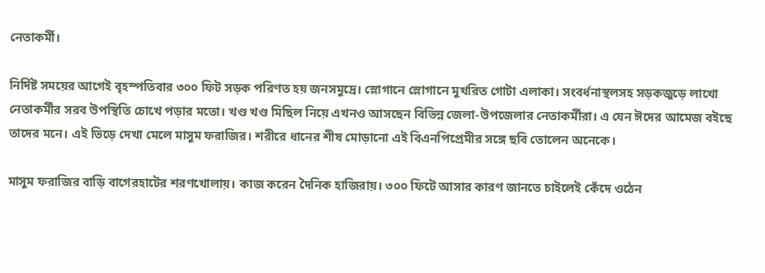নেতাকর্মী।

নির্দিষ্ট সময়ের আগেই বৃহস্পতিবার ৩০০ ফিট সড়ক পরিণত হয় জনসমুদ্রে। স্লোগানে স্লোগানে মুখরিত গোটা এলাকা। সংবর্ধনাস্থলসহ সড়কজুড়ে লাখো নেতাকর্মীর সরব উপস্থিতি চোখে পড়ার মতো। খণ্ড খণ্ড মিছিল নিয়ে এখনও আসছেন বিভিন্ন জেলা-উপজেলার নেতাকর্মীরা। এ যেন ঈদের আমেজ বইছে তাদের মনে। এই ভিড়ে দেখা মেলে মাসুম ফরাজির। শরীরে ধানের শীষ মোড়ানো এই বিএনপিপ্রেমীর সঙ্গে ছবি তোলেন অনেকে।

মাসুম ফরাজির বাড়ি বাগেরহাটের শরণখোলায়। কাজ করেন দৈনিক হাজিরায়। ৩০০ ফিটে আসার কারণ জানতে চাইলেই কেঁদে ওঠেন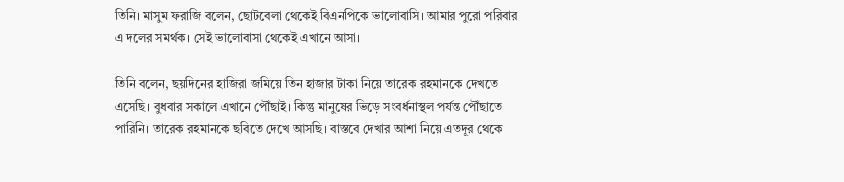তিনি। মাসুম ফরাজি বলেন, ছোটবেলা থেকেই বিএনপিকে ভালোবাসি। আমার পুরো পরিবার এ দলের সমর্থক। সেই ভালোবাসা থেকেই এখানে আসা।

তিনি বলেন, ছয়দিনের হাজিরা জমিয়ে তিন হাজার টাকা নিয়ে তারেক রহমানকে দেখতে এসেছি। বুধবার সকালে এখানে পৌঁছাই। কিন্তু মানুষের ভিড়ে সংবর্ধনাস্থল পর্যন্ত পৌঁছাতে পারিনি। তারেক রহমানকে ছবিতে দেখে আসছি। বাস্তবে দেখার আশা নিয়ে এতদূর থেকে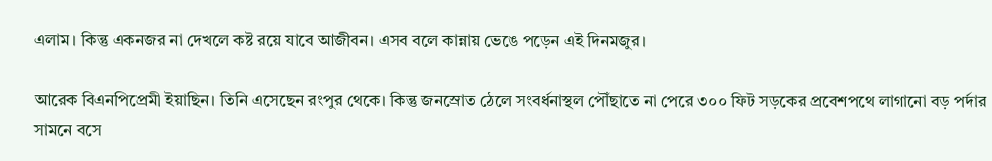এলাম। কিন্তু একনজর না দেখলে কষ্ট রয়ে যাবে আজীবন। এসব বলে কান্নায় ভেঙে পড়েন এই দিনমজুর।

আরেক বিএনপিপ্রেমী ইয়াছিন। তিনি এসেছেন রংপুর থেকে। কিন্তু জনস্রোত ঠেলে সংবর্ধনাস্থল পৌঁছাতে না পেরে ৩০০ ফিট সড়কের প্রবেশপথে লাগানো বড় পর্দার সামনে বসে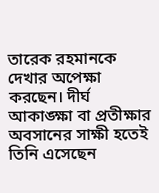তারেক রহমানকে দেখার অপেক্ষা করছেন। দীর্ঘ আকাঙ্ক্ষা বা প্রতীক্ষার অবসানের সাক্ষী হতেই তিনি এসেছেন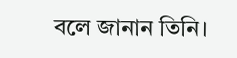বলে জানান তিনি।